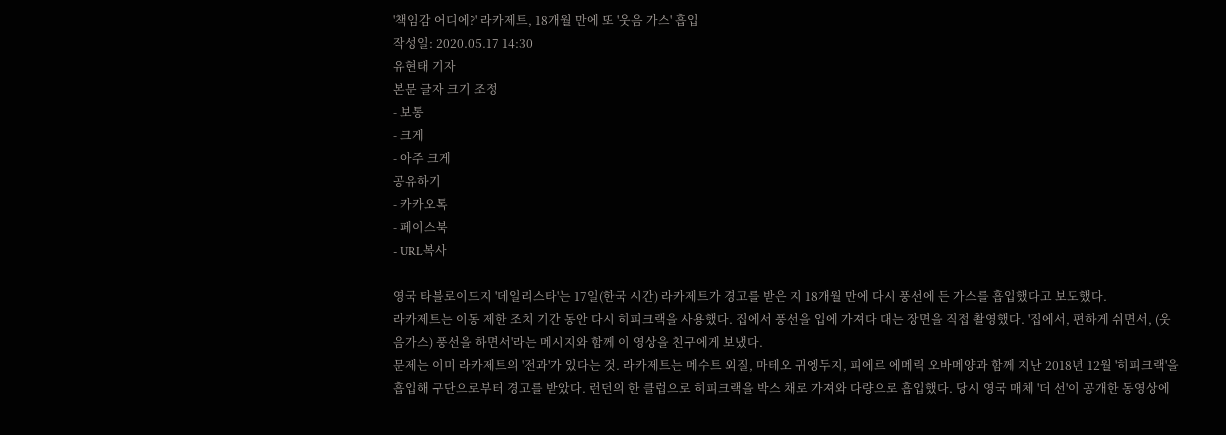'책임감 어디에?' 라카제트, 18개월 만에 또 '웃음 가스' 흡입
작성일: 2020.05.17 14:30
유현태 기자
본문 글자 크기 조정
- 보통
- 크게
- 아주 크게
공유하기
- 카카오톡
- 페이스북
- URL복사

영국 타블로이드지 '데일리스타'는 17일(한국 시간) 라카제트가 경고를 받은 지 18개월 만에 다시 풍선에 든 가스를 흡입했다고 보도했다.
라카제트는 이동 제한 조치 기간 동안 다시 히피크랙을 사용했다. 집에서 풍선을 입에 가져다 대는 장면을 직접 촬영했다. '집에서, 편하게 쉬면서, (웃음가스) 풍선을 하면서'라는 메시지와 함께 이 영상을 친구에게 보냈다.
문제는 이미 라카제트의 '전과'가 있다는 것. 라카제트는 메수트 외질, 마테오 귀엥두지, 피에르 에메릭 오바메양과 함께 지난 2018년 12월 '히피크랙'을 흡입해 구단으로부터 경고를 받았다. 런던의 한 클럽으로 히피크랙을 박스 채로 가져와 다량으로 흡입했다. 당시 영국 매체 '더 선'이 공개한 동영상에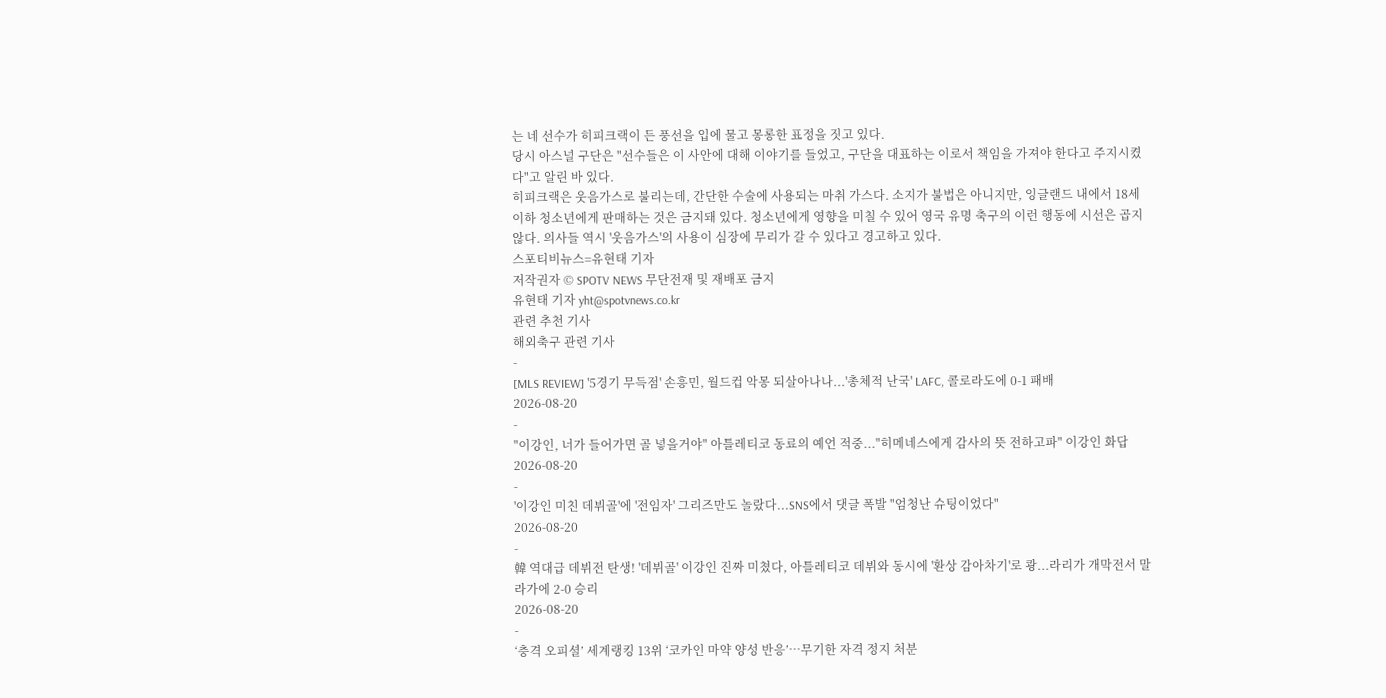는 네 선수가 히피크랙이 든 풍선을 입에 물고 몽롱한 표정을 짓고 있다.
당시 아스널 구단은 "선수들은 이 사안에 대해 이야기를 들었고, 구단을 대표하는 이로서 책임을 가져야 한다고 주지시켰다"고 알린 바 있다.
히피크랙은 웃음가스로 불리는데, 간단한 수술에 사용되는 마취 가스다. 소지가 불법은 아니지만, 잉글랜드 내에서 18세 이하 청소년에게 판매하는 것은 금지돼 있다. 청소년에게 영향을 미칠 수 있어 영국 유명 축구의 이런 행동에 시선은 곱지 않다. 의사들 역시 '웃음가스'의 사용이 심장에 무리가 갈 수 있다고 경고하고 있다.
스포티비뉴스=유현태 기자
저작권자 © SPOTV NEWS 무단전재 및 재배포 금지
유현태 기자 yht@spotvnews.co.kr
관련 추천 기사
해외축구 관련 기사
-
[MLS REVIEW] '5경기 무득점' 손흥민, 월드컵 악몽 되살아나나...'총체적 난국' LAFC, 콜로라도에 0-1 패배
2026-08-20
-
"이강인, 너가 들어가면 골 넣을거야" 아틀레티코 동료의 예언 적중..."히메네스에게 감사의 뜻 전하고파" 이강인 화답
2026-08-20
-
'이강인 미친 데뷔골'에 '전임자' 그리즈만도 놀랐다...SNS에서 댓글 폭발 "엄청난 슈팅이었다"
2026-08-20
-
韓 역대급 데뷔전 탄생! '데뷔골' 이강인 진짜 미쳤다, 아틀레티코 데뷔와 동시에 '환상 감아차기'로 쾅...라리가 개막전서 말라가에 2-0 승리
2026-08-20
-
‘충격 오피셜’ 세계랭킹 13위 ‘코카인 마약 양성 반응’…무기한 자격 정지 처분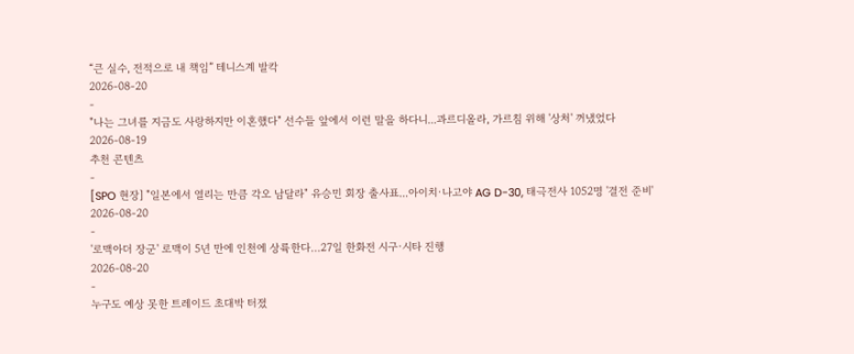“큰 실수, 전적으로 내 책임” 테니스계 발칵
2026-08-20
-
"나는 그녀를 지금도 사랑하지만 이혼했다" 선수들 앞에서 이런 말을 하다니...과르디올라, 가르침 위해 '상처' 꺼냈었다
2026-08-19
추천 콘텐츠
-
[SPO 현장] "일본에서 열리는 만큼 각오 남달라" 유승민 회장 출사표...아이치·나고야 AG D-30, 태극전사 1052명 '결전 준비'
2026-08-20
-
'로맥아더 장군' 로맥이 5년 만에 인천에 상륙한다…27일 한화전 시구·시타 진행
2026-08-20
-
누구도 예상 못한 트레이드 초대박 터졌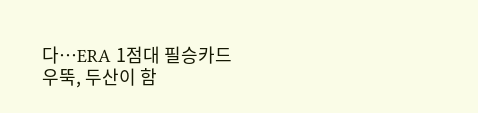다…ERA 1점대 필승카드 우뚝, 두산이 함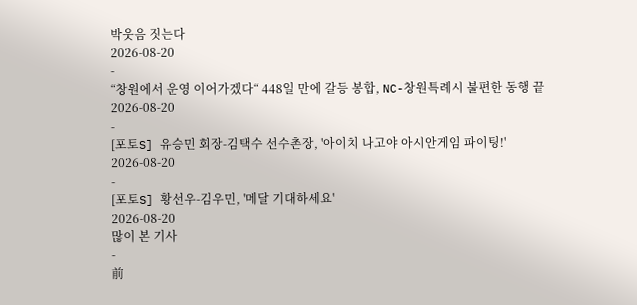박웃음 짓는다
2026-08-20
-
“창원에서 운영 이어가겠다“ 448일 만에 갈등 봉합, NC-창원특례시 불편한 동행 끝
2026-08-20
-
[포토S] 유승민 회장-김택수 선수촌장, '아이치 나고야 아시안게임 파이팅!'
2026-08-20
-
[포토S] 황선우-김우민, '메달 기대하세요'
2026-08-20
많이 본 기사
-
前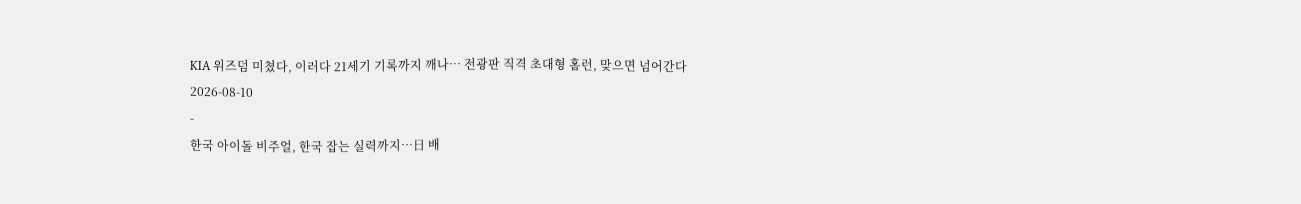KIA 위즈덤 미쳤다, 이러다 21세기 기록까지 깨나… 전광판 직격 초대형 홈런, 맞으면 넘어간다
2026-08-10
-
한국 아이돌 비주얼, 한국 잡는 실력까지…日 배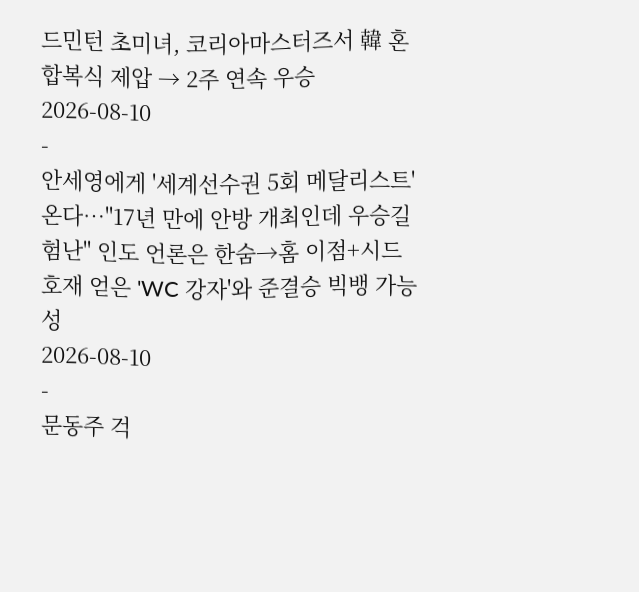드민턴 초미녀, 코리아마스터즈서 韓 혼합복식 제압 → 2주 연속 우승
2026-08-10
-
안세영에게 '세계선수권 5회 메달리스트' 온다…"17년 만에 안방 개최인데 우승길 험난" 인도 언론은 한숨→홈 이점+시드 호재 얻은 'WC 강자'와 준결승 빅뱅 가능성
2026-08-10
-
문동주 걱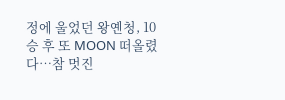정에 울었던 왕옌청, 10승 후 또 MOON 떠올렸다…참 멋진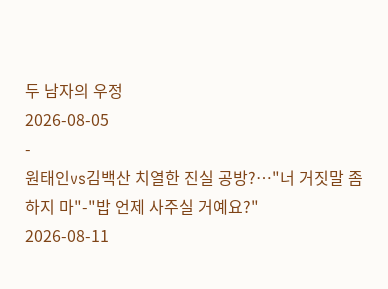두 남자의 우정
2026-08-05
-
원태인vs김백산 치열한 진실 공방?…"너 거짓말 좀 하지 마"-"밥 언제 사주실 거예요?"
2026-08-11